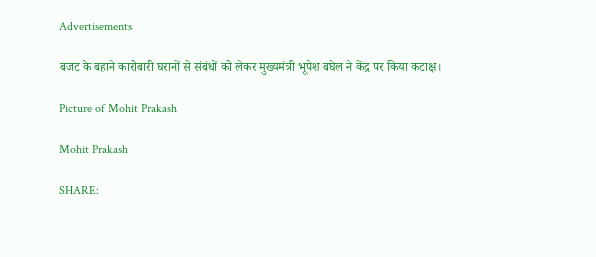Advertisements

बजट के बहाने कारोबारी घरानों से संबंधों को लेकर मुख्यमंत्री भूपेश बघेल ने केंद्र पर किया कटाक्ष।

Picture of Mohit Prakash

Mohit Prakash

SHARE: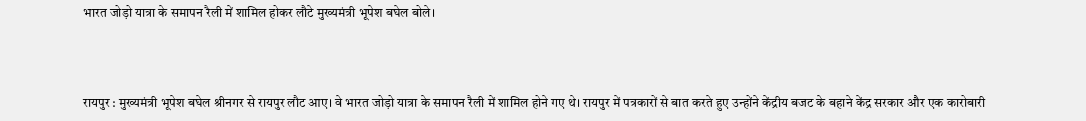भारत जोड़ो यात्रा के समापन रैली में शामिल होकर लौटे मुख्यमंत्री भूपेश बघेल बोले।



रायपुर : मुख्यमंत्री भूपेश बघेल श्रीनगर से रायपुर लौट आए। वे भारत जोड़ो यात्रा के समापन रैली में शामिल होने गए थे। रायपुर में पत्रकारों से बात करते हुए उन्होंने केंद्रीय बजट के बहाने केंद्र सरकार और एक कारोबारी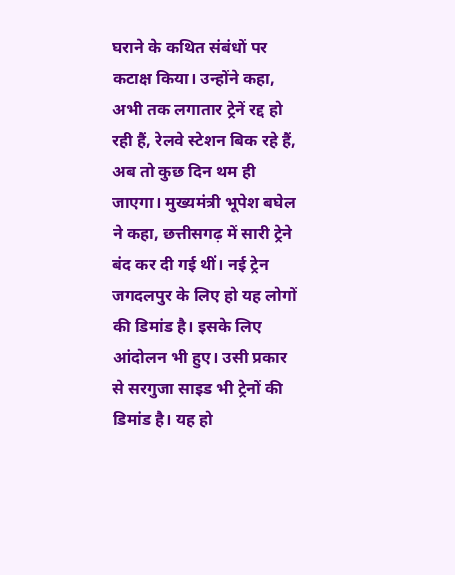घराने के कथित संबंधों पर कटाक्ष किया। उन्होंने कहा, अभी तक लगातार ट्रेनें रद्द हो रही हैं, रेलवे स्टेशन बिक रहे हैं, अब तो कुछ दिन थम ही जाएगा। मुख्यमंत्री भूपेश बघेल ने कहा, छत्तीसगढ़ में सारी ट्रेने बंद कर दी गई थीं। नई ट्रेन जगदलपुर के लिए हो यह लोगों की डिमांड है। इसके लिए आंदोलन भी हुए। उसी प्रकार से सरगुजा साइड भी ट्रेनों की डिमांड है। यह हो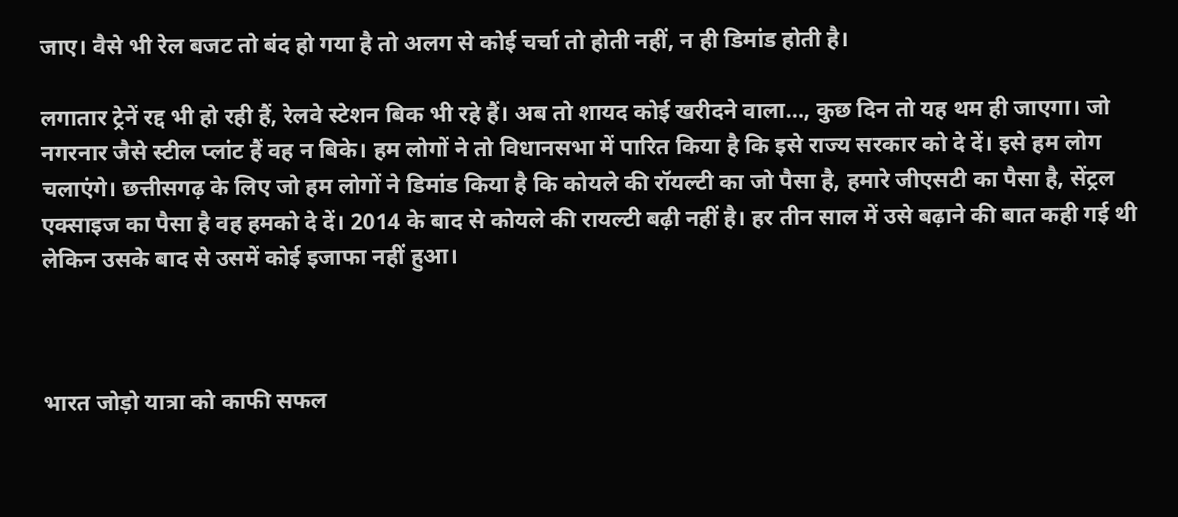जाए। वैसे भी रेल बजट तो बंद हो गया है तो अलग से कोई चर्चा तो होती नहीं, न ही डिमांड होती है।

लगातार ट्रेनें रद्द भी हो रही हैं, रेलवे स्टेशन बिक भी रहे हैं। अब तो शायद कोई खरीदने वाला…, कुछ दिन तो यह थम ही जाएगा। जो नगरनार जैसे स्टील प्लांट हैं वह न बिके। हम लोगों ने तो विधानसभा में पारित किया है कि इसे राज्य सरकार को दे दें। इसे हम लोग चलाएंगे। छत्तीसगढ़ के लिए जो हम लोगों ने डिमांड किया है कि कोयले की रॉयल्टी का जो पैसा है, हमारे जीएसटी का पैसा है, सेंट्रल एक्साइज का पैसा है वह हमको दे दें। 2014 के बाद से कोयले की रायल्टी बढ़ी नहीं है। हर तीन साल में उसे बढ़ाने की बात कही गई थी लेकिन उसके बाद से उसमें कोई इजाफा नहीं हुआ।



भारत जोड़ो यात्रा को काफी सफल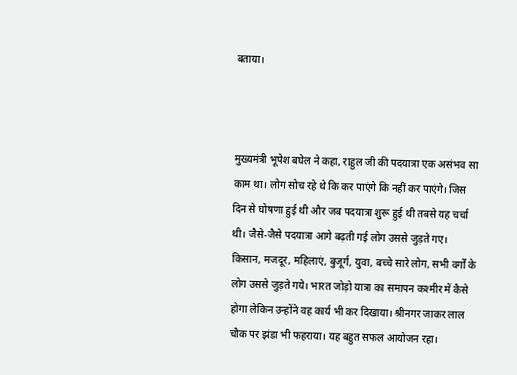बताया।



मुख्यमंत्री भूपेश बघेल ने कहा, राहुल जी की पदयात्रा एक असंभव सा काम था। लोग सोच रहे थे कि कर पाएंगे कि नहीं कर पाएंगे। जिस दिन से घोषणा हुई थी और जब पदयात्रा शुरू हुई थी तबसे यह चर्चा थी। जैसे-जैसे पदयात्रा आगे बढ़ती गई लोग उससे जुड़ते गए। किसान, मजदूर, महिलाएं, बुजूर्ग, युवा, बच्चे सारे लोग, सभी वर्गों के लोग उससे जुड़ते गये। भारत जोड़ो यात्रा का समापन कश्मीर में कैसे होगा लेकिन उन्होंने वह कार्य भी कर दिखाया। श्रीनगर जाकर लाल चौक पर झंडा भी फहराया। यह बहुत सफल आयोजन रहा।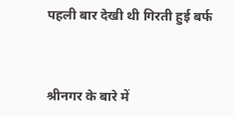पहली बार देखी थी गिरती हुई बर्फ



श्रीनगर के बारे में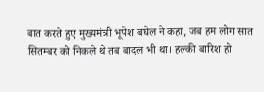बात करते हुए मुख्यमंत्री भूपेश बघेल ने कहा, जब हम लोग सात सितम्बर को निकले थे तब बादल भी था। हल्की बारिश हो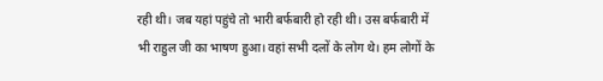रही थी। जब यहां पहुंचे तो भारी बर्फबारी हो रही थी। उस बर्फबारी में भी राहुल जी का भाषण हुआ। वहां सभी दलों के लोग थे। हम लोगों के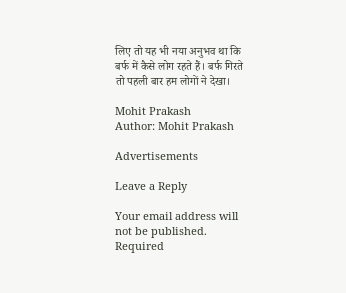लिए तो यह भी नया अनुभव था कि बर्फ में कैसे लोग रहते हैं। बर्फ गिरते तो पहली बार हम लोगों ने देखा।

Mohit Prakash
Author: Mohit Prakash

Advertisements

Leave a Reply

Your email address will not be published. Required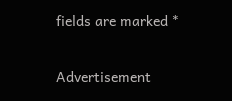fields are marked *

Advertisement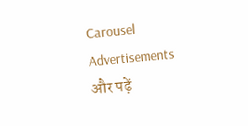Carousel
Advertisements
और पढ़ें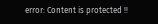error: Content is protected !!